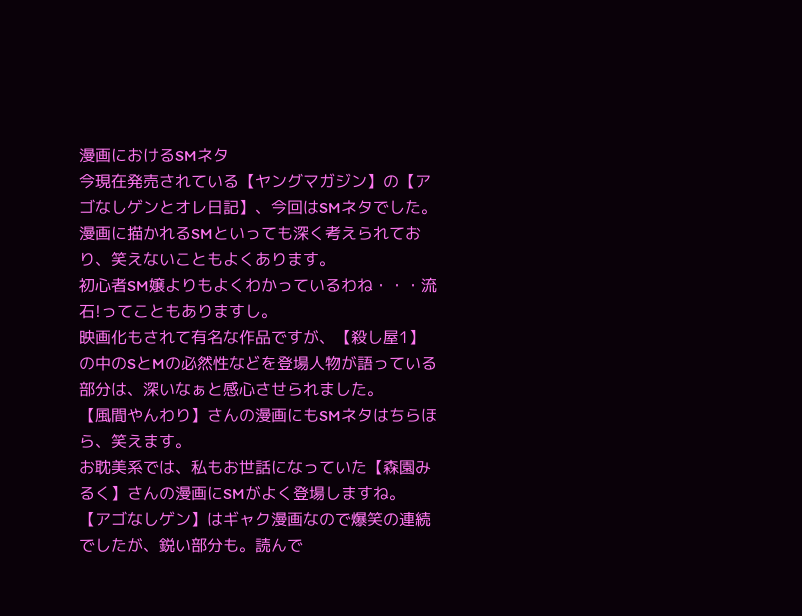漫画におけるSMネタ
今現在発売されている【ヤングマガジン】の【アゴなしゲンとオレ日記】、今回はSMネタでした。
漫画に描かれるSMといっても深く考えられており、笑えないこともよくあります。
初心者SM嬢よりもよくわかっているわね・・・流石!ってこともありますし。
映画化もされて有名な作品ですが、【殺し屋1】の中のSとMの必然性などを登場人物が語っている部分は、深いなぁと感心させられました。
【風間やんわり】さんの漫画にもSMネタはちらほら、笑えます。
お耽美系では、私もお世話になっていた【森園みるく】さんの漫画にSMがよく登場しますね。
【アゴなしゲン】はギャク漫画なので爆笑の連続でしたが、鋭い部分も。読んで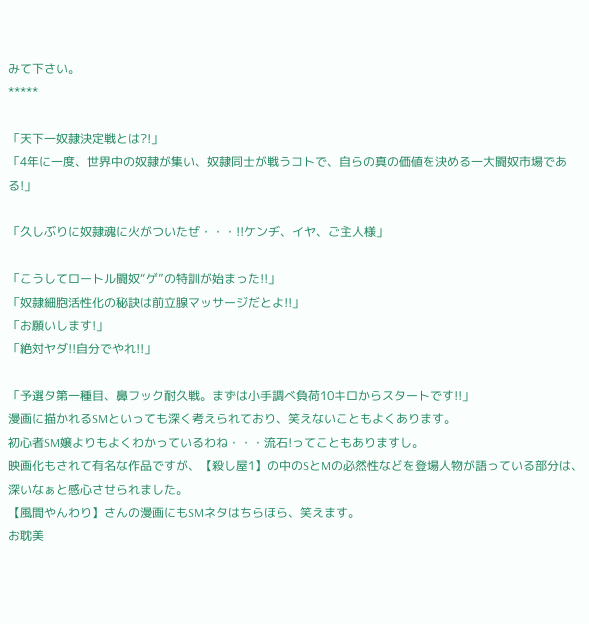みて下さい。
*****

「天下一奴隷決定戦とは?!」
「4年に一度、世界中の奴隷が集い、奴隷同士が戦うコトで、自らの真の価値を決める一大闘奴市場である!」

「久しぶりに奴隷魂に火がついたぜ・・・!!ケンヂ、イヤ、ご主人様」

「こうしてロートル闘奴“ゲ”の特訓が始まった!!」
「奴隷細胞活性化の秘訣は前立腺マッサージだとよ!!」
「お願いします!」
「絶対ヤダ!!自分でやれ!!」

「予選タ第一種目、鼻フック耐久戦。まずは小手調べ負荷10キロからスタートです!!」
漫画に描かれるSMといっても深く考えられており、笑えないこともよくあります。
初心者SM嬢よりもよくわかっているわね・・・流石!ってこともありますし。
映画化もされて有名な作品ですが、【殺し屋1】の中のSとMの必然性などを登場人物が語っている部分は、深いなぁと感心させられました。
【風間やんわり】さんの漫画にもSMネタはちらほら、笑えます。
お耽美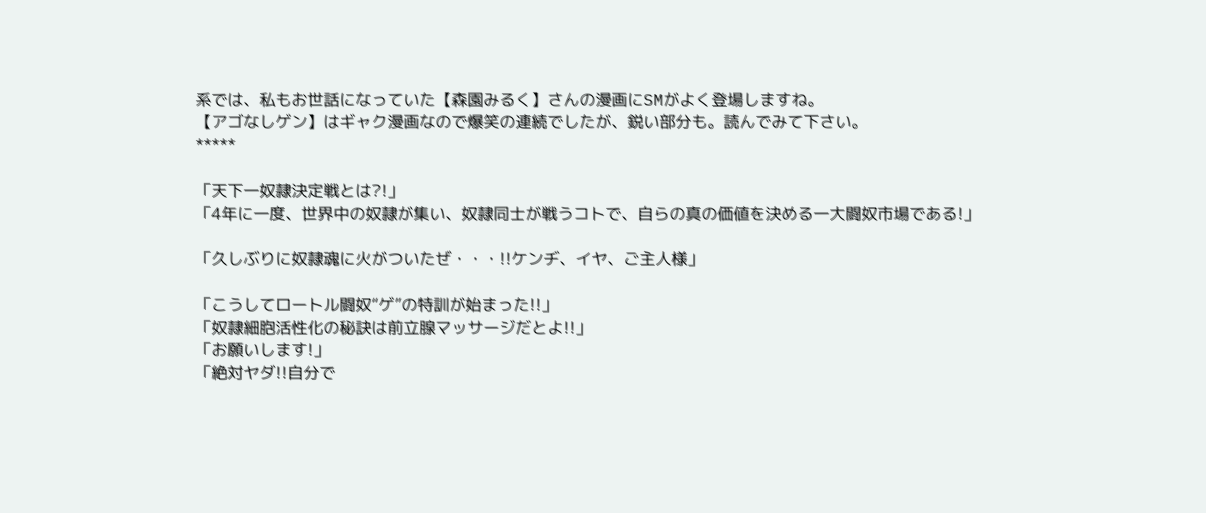系では、私もお世話になっていた【森園みるく】さんの漫画にSMがよく登場しますね。
【アゴなしゲン】はギャク漫画なので爆笑の連続でしたが、鋭い部分も。読んでみて下さい。
*****

「天下一奴隷決定戦とは?!」
「4年に一度、世界中の奴隷が集い、奴隷同士が戦うコトで、自らの真の価値を決める一大闘奴市場である!」

「久しぶりに奴隷魂に火がついたぜ・・・!!ケンヂ、イヤ、ご主人様」

「こうしてロートル闘奴“ゲ”の特訓が始まった!!」
「奴隷細胞活性化の秘訣は前立腺マッサージだとよ!!」
「お願いします!」
「絶対ヤダ!!自分で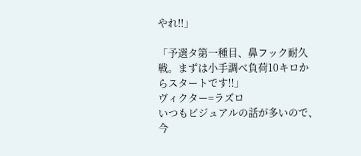やれ!!」

「予選タ第一種目、鼻フック耐久戦。まずは小手調べ負荷10キロからスタートです!!」
ヴィクター=ラズロ
いつもビジュアルの話が多いので、今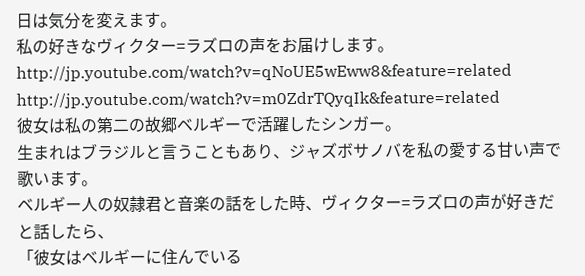日は気分を変えます。
私の好きなヴィクター=ラズロの声をお届けします。
http://jp.youtube.com/watch?v=qNoUE5wEww8&feature=related
http://jp.youtube.com/watch?v=m0ZdrTQyqIk&feature=related
彼女は私の第二の故郷ベルギーで活躍したシンガー。
生まれはブラジルと言うこともあり、ジャズボサノバを私の愛する甘い声で歌います。
ベルギー人の奴隷君と音楽の話をした時、ヴィクター=ラズロの声が好きだと話したら、
「彼女はベルギーに住んでいる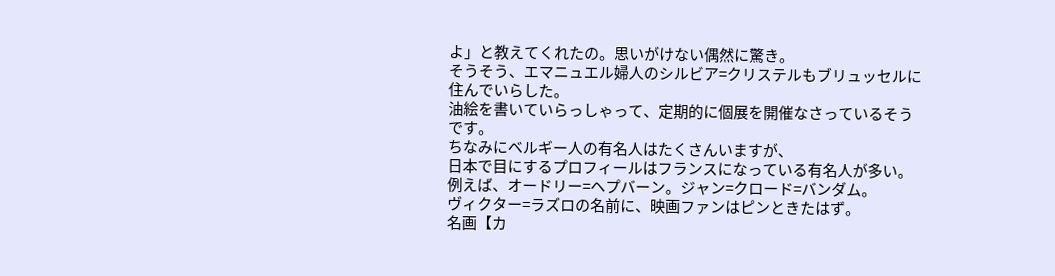よ」と教えてくれたの。思いがけない偶然に驚き。
そうそう、エマニュエル婦人のシルビア=クリステルもブリュッセルに住んでいらした。
油絵を書いていらっしゃって、定期的に個展を開催なさっているそうです。
ちなみにベルギー人の有名人はたくさんいますが、
日本で目にするプロフィールはフランスになっている有名人が多い。
例えば、オードリー=ヘプバーン。ジャン=クロード=バンダム。
ヴィクター=ラズロの名前に、映画ファンはピンときたはず。
名画【カ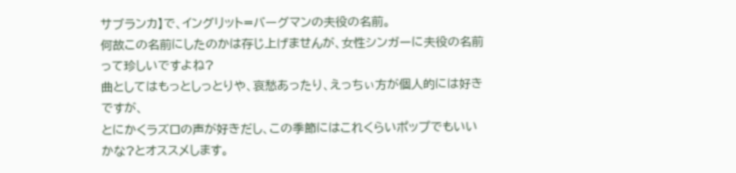サブランカ】で、イングリット=バーグマンの夫役の名前。
何故この名前にしたのかは存じ上げませんが、女性シンガーに夫役の名前って珍しいですよね?
曲としてはもっとしっとりや、哀愁あったり、えっちぃ方が個人的には好きですが、
とにかくラズロの声が好きだし、この季節にはこれくらいポップでもいいかな?とオススメします。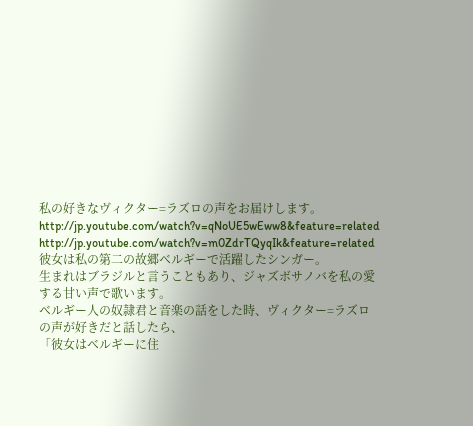私の好きなヴィクター=ラズロの声をお届けします。
http://jp.youtube.com/watch?v=qNoUE5wEww8&feature=related
http://jp.youtube.com/watch?v=m0ZdrTQyqIk&feature=related
彼女は私の第二の故郷ベルギーで活躍したシンガー。
生まれはブラジルと言うこともあり、ジャズボサノバを私の愛する甘い声で歌います。
ベルギー人の奴隷君と音楽の話をした時、ヴィクター=ラズロの声が好きだと話したら、
「彼女はベルギーに住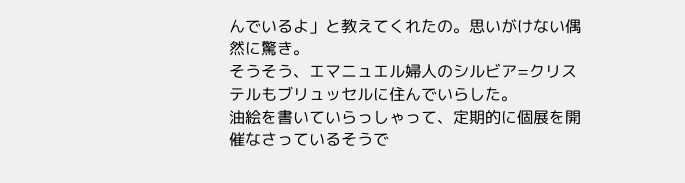んでいるよ」と教えてくれたの。思いがけない偶然に驚き。
そうそう、エマニュエル婦人のシルビア=クリステルもブリュッセルに住んでいらした。
油絵を書いていらっしゃって、定期的に個展を開催なさっているそうで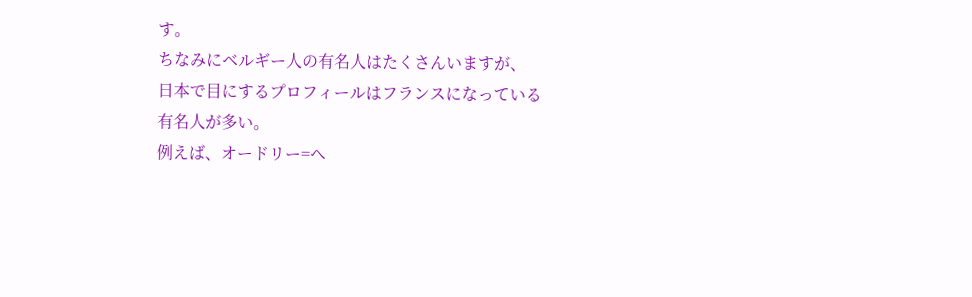す。
ちなみにベルギー人の有名人はたくさんいますが、
日本で目にするプロフィールはフランスになっている有名人が多い。
例えば、オードリー=ヘ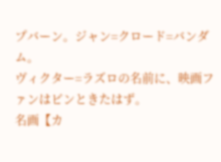プバーン。ジャン=クロード=バンダム。
ヴィクター=ラズロの名前に、映画ファンはピンときたはず。
名画【カ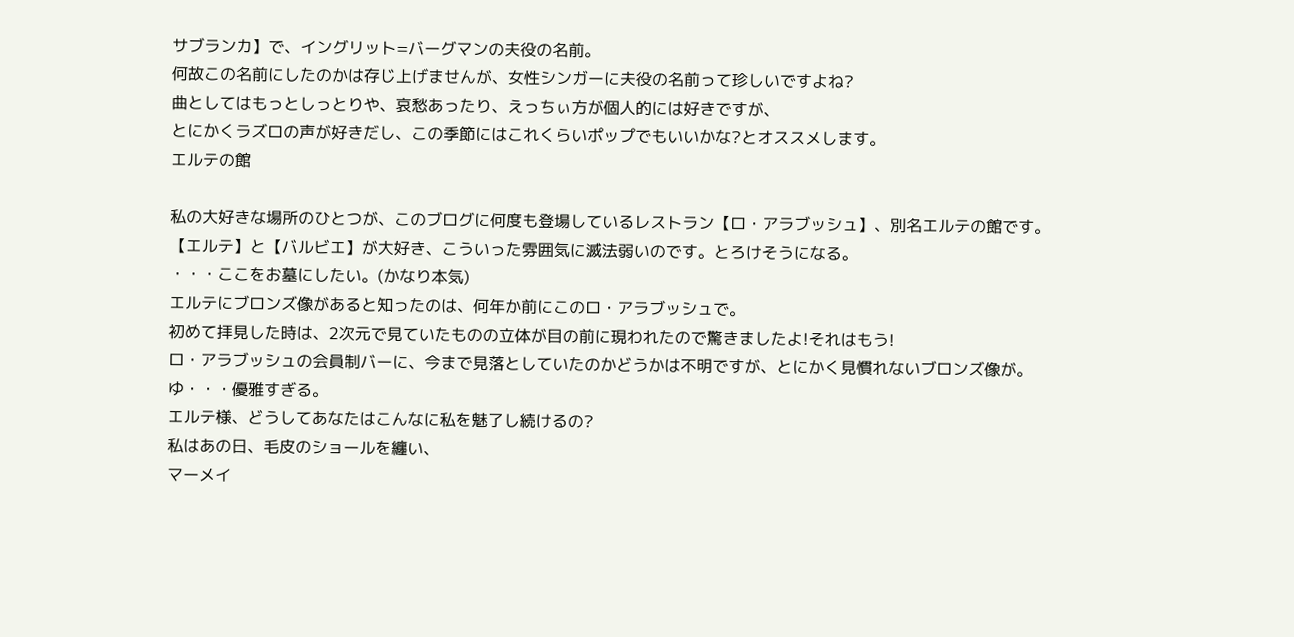サブランカ】で、イングリット=バーグマンの夫役の名前。
何故この名前にしたのかは存じ上げませんが、女性シンガーに夫役の名前って珍しいですよね?
曲としてはもっとしっとりや、哀愁あったり、えっちぃ方が個人的には好きですが、
とにかくラズロの声が好きだし、この季節にはこれくらいポップでもいいかな?とオススメします。
エルテの館

私の大好きな場所のひとつが、このブログに何度も登場しているレストラン【ロ・アラブッシュ】、別名エルテの館です。
【エルテ】と【バルビエ】が大好き、こういった雰囲気に滅法弱いのです。とろけそうになる。
・・・ここをお墓にしたい。(かなり本気)
エルテにブロンズ像があると知ったのは、何年か前にこのロ・アラブッシュで。
初めて拝見した時は、2次元で見ていたものの立体が目の前に現われたので驚きましたよ!それはもう!
ロ・アラブッシュの会員制バーに、今まで見落としていたのかどうかは不明ですが、とにかく見慣れないブロンズ像が。
ゆ・・・優雅すぎる。
エルテ様、どうしてあなたはこんなに私を魅了し続けるの?
私はあの日、毛皮のショールを纏い、
マーメイ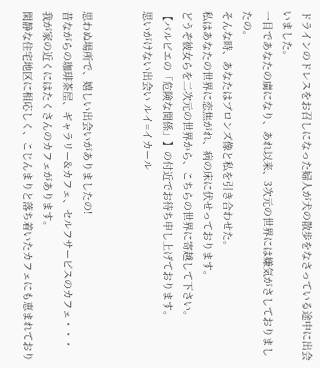ドラインのドレスをお召しになった婦人が犬の散歩をなさっている途中に出会いました。
一目であなたの虜になり、あれ以来、3次元の世界には嫌気がさしておりましたの。
そんな時、あなたはブロンズ像と私を引き合わせた。
私はあなたの世界に恋焦がれ、病の床に伏せっております。
どうぞ彼女らを二次元の世界から、こちらの世界に寄越して下さい。
【バルビエの「危険な関係」】の付近でお待ち申し上げております。
思いがけない出会い ルイ=イカール


思わぬ場所で、嬉しい出会いがありましたの!
昔ながらの珈琲茶屋、ギャラリー&カフェ、セルフサービスのカフェ・・・
我が家の近くにはたくさんのカフェがあります。
閑静な住宅地区に相応しく、こじんまりと落ち着いたカフェにも恵まれており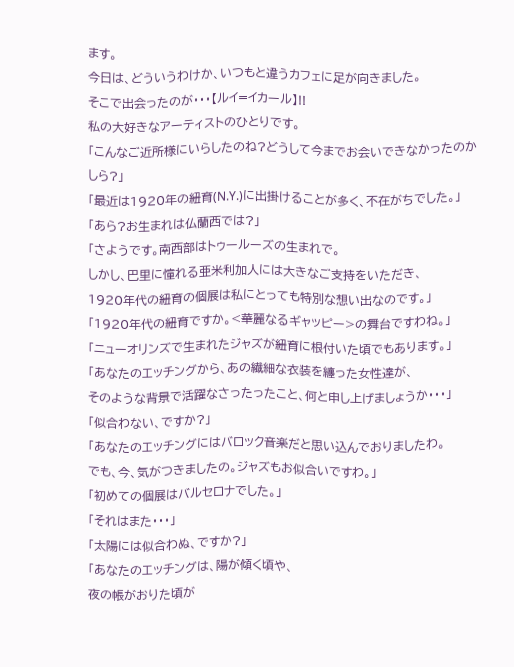ます。
今日は、どういうわけか、いつもと違うカフェに足が向きました。
そこで出会ったのが・・・【ルイ=イカール】!!
私の大好きなアーティストのひとりです。
「こんなご近所様にいらしたのね?どうして今までお会いできなかったのかしら?」
「最近は1920年の紐育(N.Y.)に出掛けることが多く、不在がちでした。」
「あら?お生まれは仏蘭西では?」
「さようです。南西部はトゥールーズの生まれで。
しかし、巴里に憧れる亜米利加人には大きなご支持をいただき、
1920年代の紐育の個展は私にとっても特別な想い出なのです。」
「1920年代の紐育ですか。<華麗なるギャッピー>の舞台ですわね。」
「ニューオリンズで生まれたジャズが紐育に根付いた頃でもあります。」
「あなたのエッチングから、あの繊細な衣装を纏った女性達が、
そのような背景で活躍なさったったこと、何と申し上げましょうか・・・」
「似合わない、ですか?」
「あなたのエッチングにはバロック音楽だと思い込んでおりましたわ。
でも、今、気がつきましたの。ジャズもお似合いですわ。」
「初めての個展はバルセロナでした。」
「それはまた・・・」
「太陽には似合わぬ、ですか?」
「あなたのエッチングは、陽が傾く頃や、
夜の帳がおりた頃が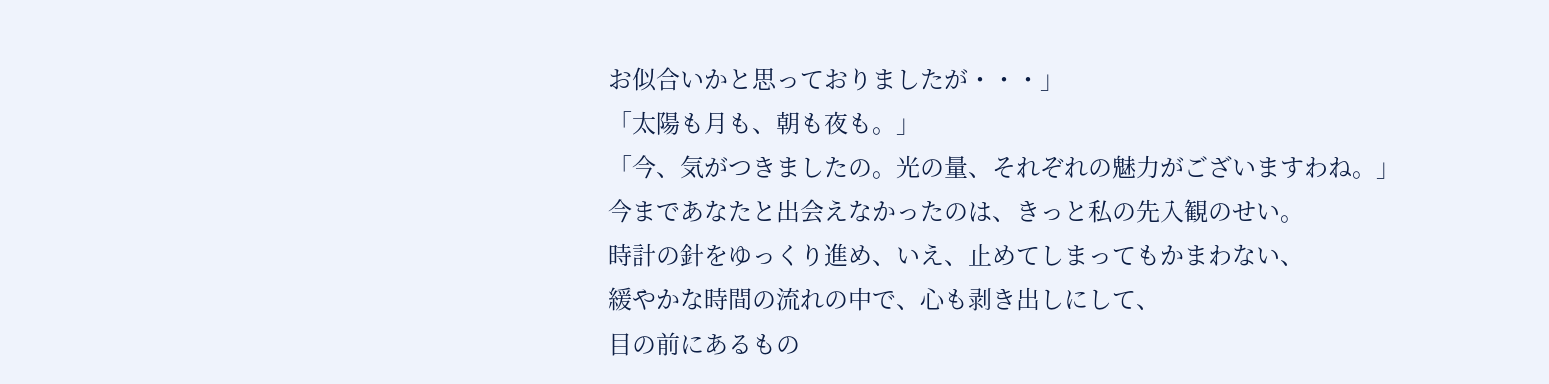お似合いかと思っておりましたが・・・」
「太陽も月も、朝も夜も。」
「今、気がつきましたの。光の量、それぞれの魅力がございますわね。」
今まであなたと出会えなかったのは、きっと私の先入観のせい。
時計の針をゆっくり進め、いえ、止めてしまってもかまわない、
緩やかな時間の流れの中で、心も剥き出しにして、
目の前にあるもの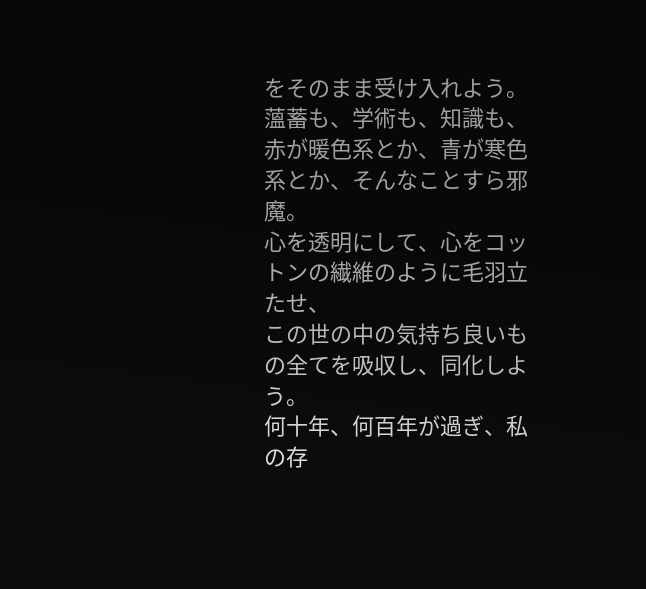をそのまま受け入れよう。
薀蓄も、学術も、知識も、
赤が暖色系とか、青が寒色系とか、そんなことすら邪魔。
心を透明にして、心をコットンの繊維のように毛羽立たせ、
この世の中の気持ち良いもの全てを吸収し、同化しよう。
何十年、何百年が過ぎ、私の存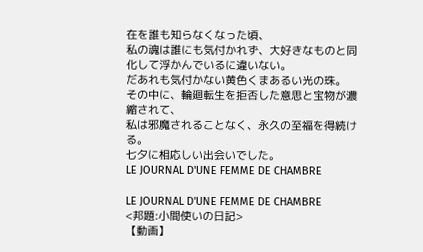在を誰も知らなくなった頃、
私の魂は誰にも気付かれず、大好きなものと同化して浮かんでいるに違いない。
だあれも気付かない黄色くまあるい光の珠。
その中に、輪廻転生を拒否した意思と宝物が濃縮されて、
私は邪魔されることなく、永久の至福を得続ける。
七夕に相応しい出会いでした。
LE JOURNAL D'UNE FEMME DE CHAMBRE

LE JOURNAL D'UNE FEMME DE CHAMBRE
<邦題:小間使いの日記>
【動画】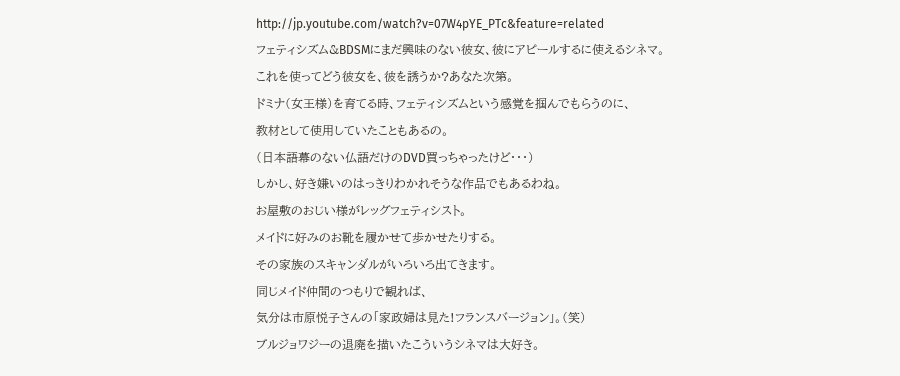http://jp.youtube.com/watch?v=07W4pYE_PTc&feature=related
フェティシズム&BDSMにまだ興味のない彼女、彼にアピールするに使えるシネマ。
これを使ってどう彼女を、彼を誘うか?あなた次第。
ドミナ(女王様)を育てる時、フェティシズムという感覚を掴んでもらうのに、
教材として使用していたこともあるの。
(日本語幕のない仏語だけのDVD買っちゃったけど・・・)
しかし、好き嫌いのはっきりわかれそうな作品でもあるわね。
お屋敷のおじい様がレッグフェティシスト。
メイドに好みのお靴を履かせて歩かせたりする。
その家族のスキャンダルがいろいろ出てきます。
同じメイド仲間のつもりで観れば、
気分は市原悦子さんの「家政婦は見た!フランスバージョン」。(笑)
ブルジョワジーの退廃を描いたこういうシネマは大好き。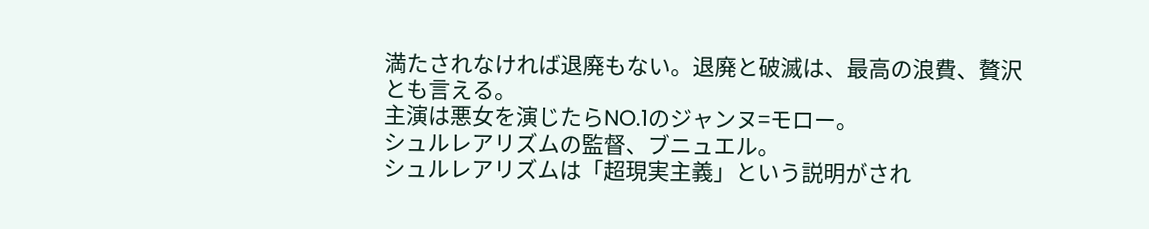満たされなければ退廃もない。退廃と破滅は、最高の浪費、贅沢とも言える。
主演は悪女を演じたらNO.1のジャンヌ=モロー。
シュルレアリズムの監督、ブニュエル。
シュルレアリズムは「超現実主義」という説明がされ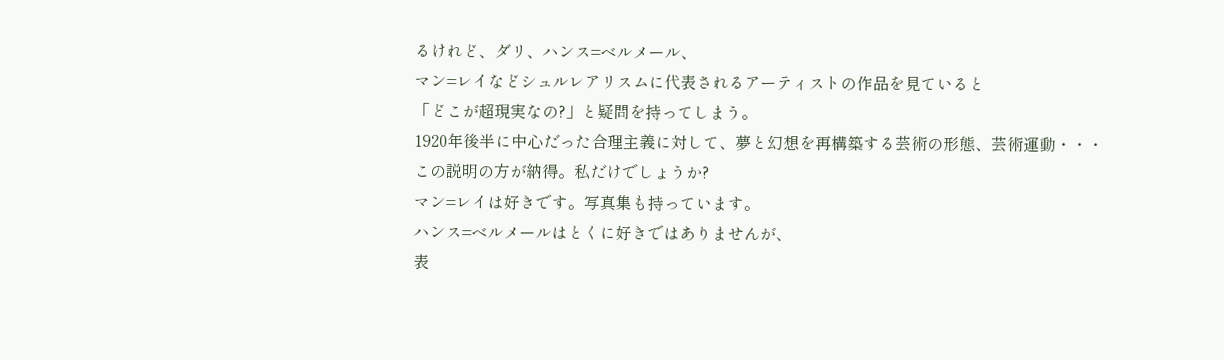るけれど、ダリ、ハンス=ベルメール、
マン=レイなどシュルレアリスムに代表されるアーティストの作品を見ていると
「どこが超現実なの?」と疑問を持ってしまう。
1920年後半に中心だった合理主義に対して、夢と幻想を再構築する芸術の形態、芸術運動・・・
この説明の方が納得。私だけでしょうか?
マン=レイは好きです。写真集も持っています。
ハンス=ベルメールはとくに好きではありませんが、
表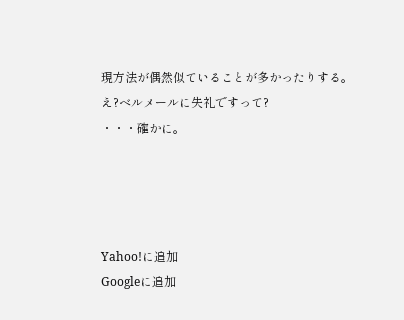現方法が偶然似ていることが多かったりする。
え?ベルメールに失礼ですって?
・・・確かに。




Yahoo!に追加
Googleに追加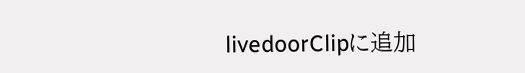livedoorClipに追加